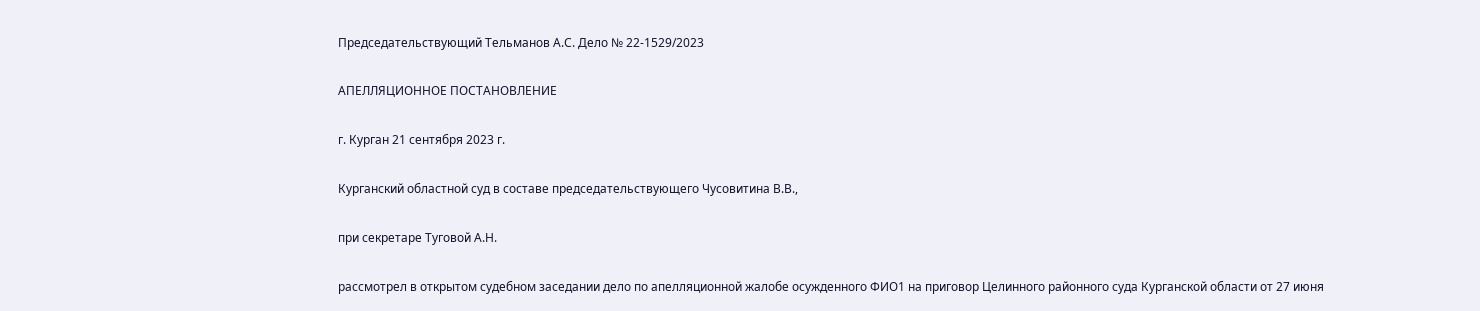Председательствующий Тельманов А.С. Дело № 22-1529/2023

АПЕЛЛЯЦИОННОЕ ПОСТАНОВЛЕНИЕ

г. Курган 21 сентября 2023 г.

Курганский областной суд в составе председательствующего Чусовитина В.В.,

при секретаре Туговой А.Н.

рассмотрел в открытом судебном заседании дело по апелляционной жалобе осужденного ФИО1 на приговор Целинного районного суда Курганской области от 27 июня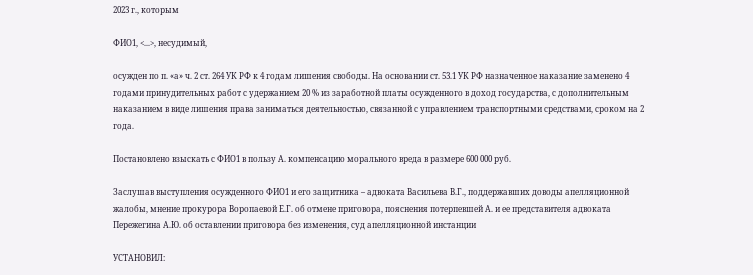2023 г., которым

ФИО1, <...>, несудимый,

осужден по п. «а» ч. 2 ст. 264 УК РФ к 4 годам лишения свободы. На основании ст. 53.1 УК РФ назначенное наказание заменено 4 годами принудительных работ с удержанием 20 % из заработной платы осужденного в доход государства, с дополнительным наказанием в виде лишения права заниматься деятельностью, связанной с управлением транспортными средствами, сроком на 2 года.

Постановлено взыскать с ФИО1 в пользу А. компенсацию морального вреда в размере 600 000 руб.

Заслушав выступления осужденного ФИО1 и его защитника – адвоката Васильева В.Г., поддержавших доводы апелляционной жалобы, мнение прокурора Воропаевой Е.Г. об отмене приговора, пояснения потерпевшей А. и ее представителя адвоката Пережегина А.Ю. об оставлении приговора без изменения, суд апелляционной инстанции

УСТАНОВИЛ: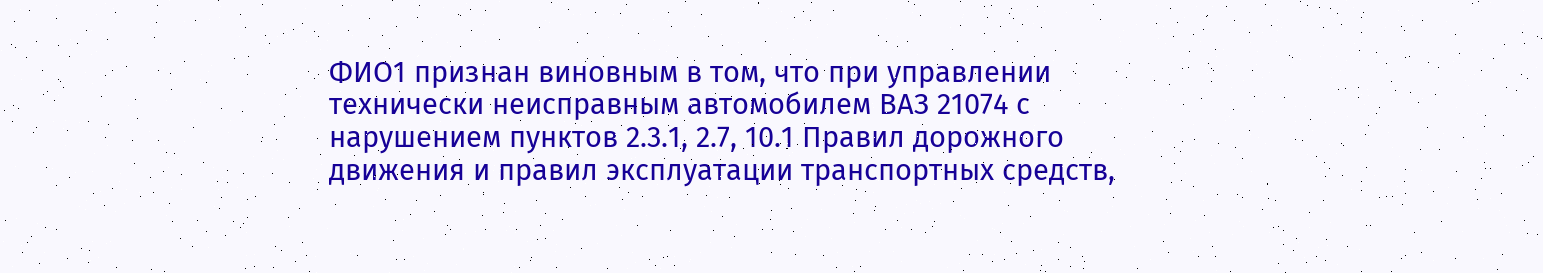ФИО1 признан виновным в том, что при управлении технически неисправным автомобилем ВАЗ 21074 с нарушением пунктов 2.3.1, 2.7, 10.1 Правил дорожного движения и правил эксплуатации транспортных средств,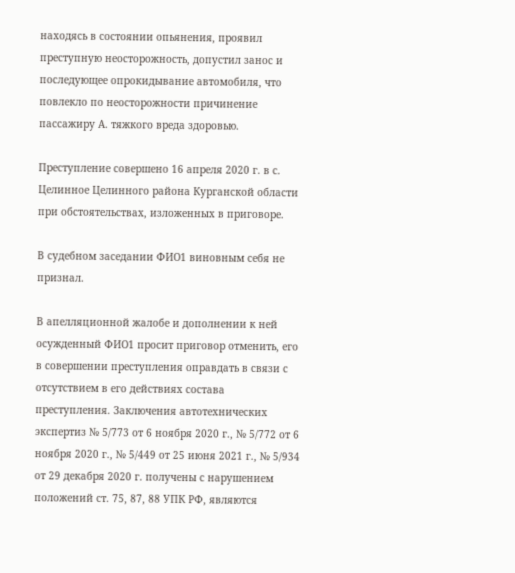находясь в состоянии опьянения, проявил преступную неосторожность, допустил занос и последующее опрокидывание автомобиля, что повлекло по неосторожности причинение пассажиру А. тяжкого вреда здоровью.

Преступление совершено 16 апреля 2020 г. в с. Целинное Целинного района Курганской области при обстоятельствах, изложенных в приговоре.

В судебном заседании ФИО1 виновным себя не признал.

В апелляционной жалобе и дополнении к ней осужденный ФИО1 просит приговор отменить, его в совершении преступления оправдать в связи с отсутствием в его действиях состава преступления. Заключения автотехнических экспертиз № 5/773 от 6 ноября 2020 г., № 5/772 от 6 ноября 2020 г., № 5/449 от 25 июня 2021 г., № 5/934 от 29 декабря 2020 г. получены с нарушением положений ст. 75, 87, 88 УПК РФ, являются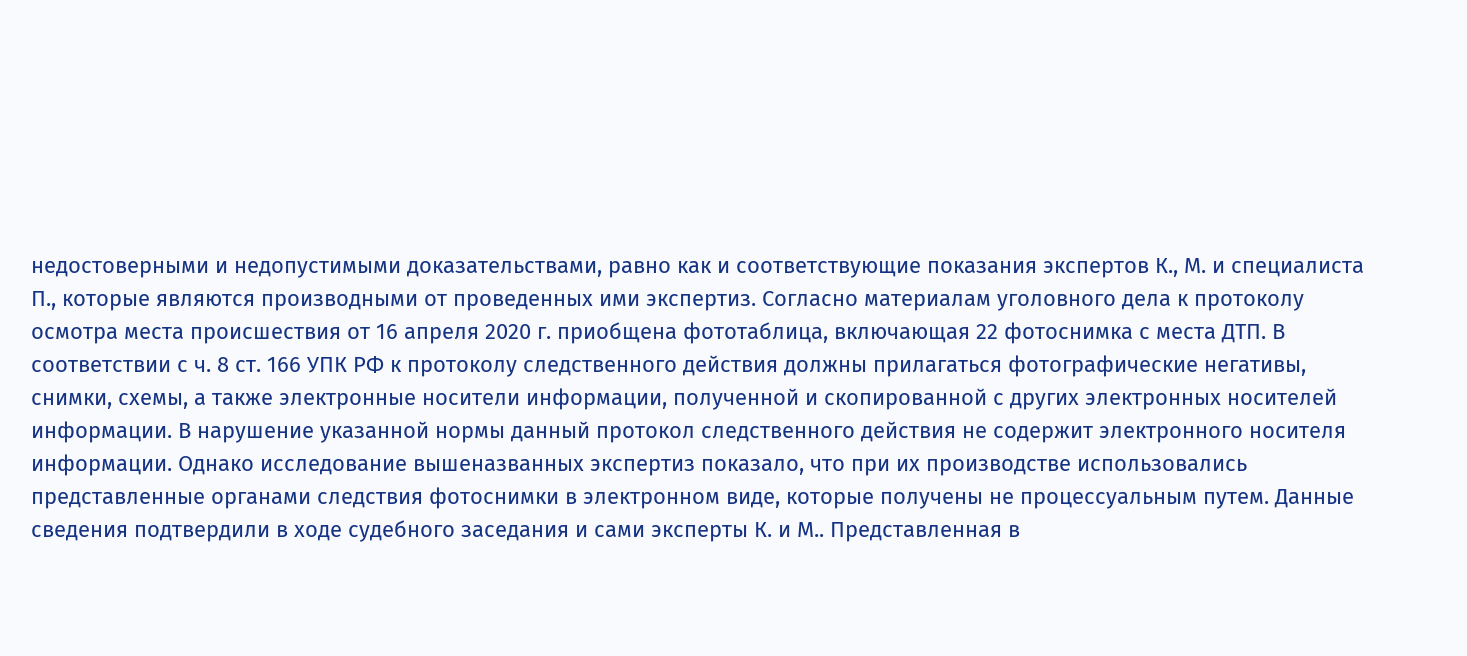недостоверными и недопустимыми доказательствами, равно как и соответствующие показания экспертов К., М. и специалиста П., которые являются производными от проведенных ими экспертиз. Согласно материалам уголовного дела к протоколу осмотра места происшествия от 16 апреля 2020 г. приобщена фототаблица, включающая 22 фотоснимка с места ДТП. В соответствии с ч. 8 ст. 166 УПК РФ к протоколу следственного действия должны прилагаться фотографические негативы, снимки, схемы, а также электронные носители информации, полученной и скопированной с других электронных носителей информации. В нарушение указанной нормы данный протокол следственного действия не содержит электронного носителя информации. Однако исследование вышеназванных экспертиз показало, что при их производстве использовались представленные органами следствия фотоснимки в электронном виде, которые получены не процессуальным путем. Данные сведения подтвердили в ходе судебного заседания и сами эксперты К. и М.. Представленная в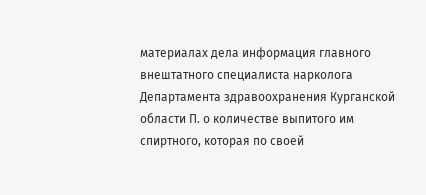материалах дела информация главного внештатного специалиста нарколога Департамента здравоохранения Курганской области П. о количестве выпитого им спиртного, которая по своей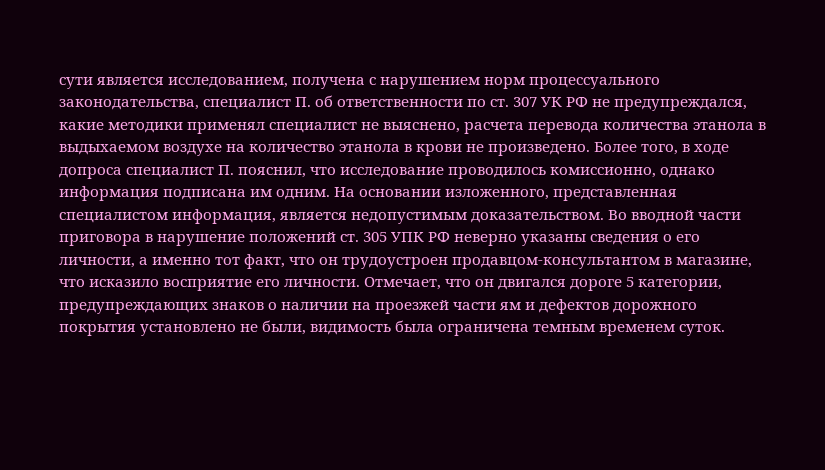сути является исследованием, получена с нарушением норм процессуального законодательства, специалист П. об ответственности по ст. 307 УК РФ не предупреждался, какие методики применял специалист не выяснено, расчета перевода количества этанола в выдыхаемом воздухе на количество этанола в крови не произведено. Более того, в ходе допроса специалист П. пояснил, что исследование проводилось комиссионно, однако информация подписана им одним. На основании изложенного, представленная специалистом информация, является недопустимым доказательством. Во вводной части приговора в нарушение положений ст. 305 УПК РФ неверно указаны сведения о его личности, а именно тот факт, что он трудоустроен продавцом-консультантом в магазине, что исказило восприятие его личности. Отмечает, что он двигался дороге 5 категории, предупреждающих знаков о наличии на проезжей части ям и дефектов дорожного покрытия установлено не были, видимость была ограничена темным временем суток.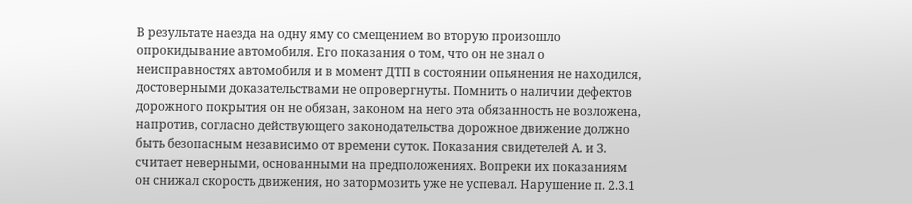В результате наезда на одну яму со смещением во вторую произошло опрокидывание автомобиля. Его показания о том, что он не знал о неисправностях автомобиля и в момент ДТП в состоянии опьянения не находился, достоверными доказательствами не опровергнуты. Помнить о наличии дефектов дорожного покрытия он не обязан, законом на него эта обязанность не возложена, напротив, согласно действующего законодательства дорожное движение должно быть безопасным независимо от времени суток. Показания свидетелей А. и З. считает неверными, основанными на предположениях. Вопреки их показаниям он снижал скорость движения, но затормозить уже не успевал. Нарушение п. 2.3.1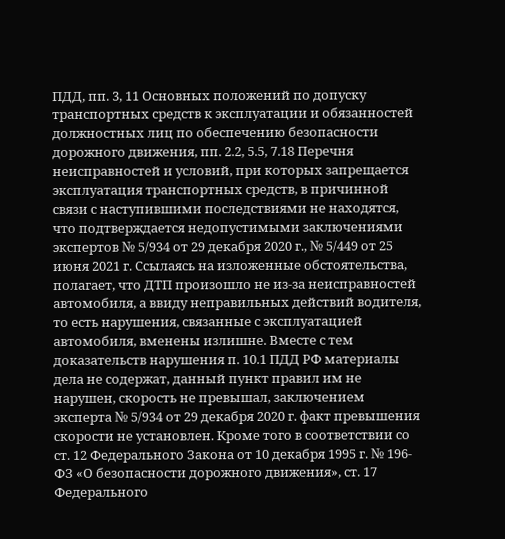ПДД, пп. 3, 11 Основных положений по допуску транспортных средств к эксплуатации и обязанностей должностных лиц по обеспечению безопасности дорожного движения, пп. 2.2, 5.5, 7.18 Перечня неисправностей и условий, при которых запрещается эксплуатация транспортных средств, в причинной связи с наступившими последствиями не находятся, что подтверждается недопустимыми заключениями экспертов № 5/934 от 29 декабря 2020 г., № 5/449 от 25 июня 2021 г. Ссылаясь на изложенные обстоятельства, полагает, что ДТП произошло не из-за неисправностей автомобиля, а ввиду неправильных действий водителя, то есть нарушения, связанные с эксплуатацией автомобиля, вменены излишне. Вместе с тем доказательств нарушения п. 10.1 ПДД РФ материалы дела не содержат, данный пункт правил им не нарушен, скорость не превышал, заключением эксперта № 5/934 от 29 декабря 2020 г. факт превышения скорости не установлен. Кроме того в соответствии со ст. 12 Федерального Закона от 10 декабря 1995 г. № 196-ФЗ «О безопасности дорожного движения», ст. 17 Федерального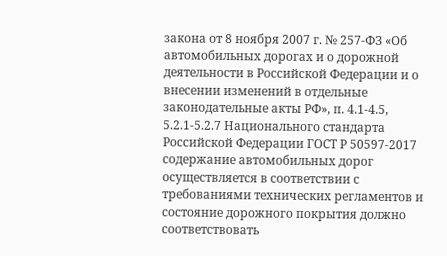закона от 8 ноября 2007 г. № 257-ФЗ «Об автомобильных дорогах и о дорожной деятельности в Российской Федерации и о внесении изменений в отдельные законодательные акты РФ», п. 4.1-4.5, 5.2.1-5.2.7 Национального стандарта Российской Федерации ГОСТ Р 50597-2017 содержание автомобильных дорог осуществляется в соответствии с требованиями технических регламентов и состояние дорожного покрытия должно соответствовать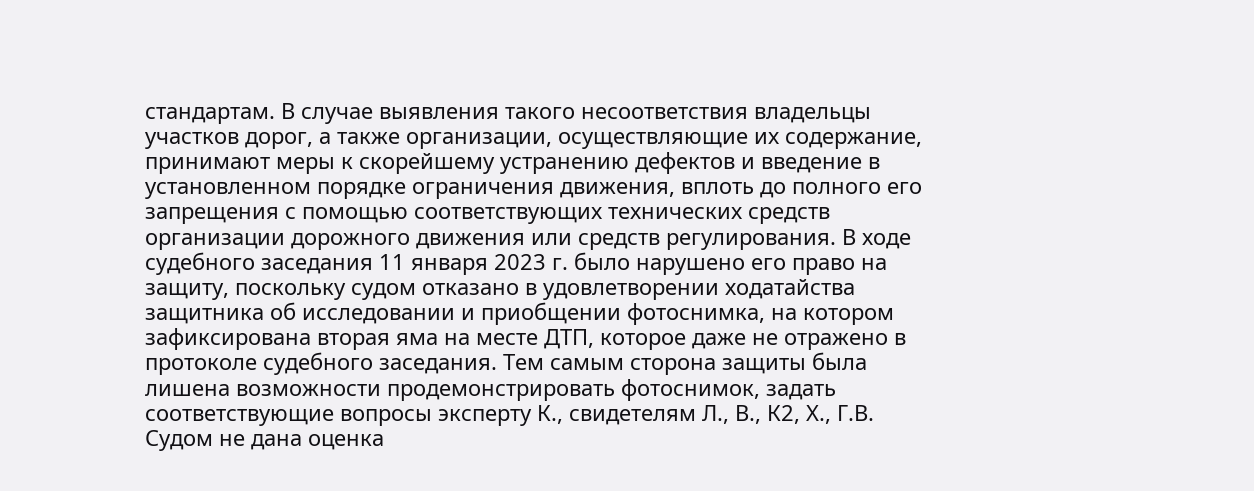стандартам. В случае выявления такого несоответствия владельцы участков дорог, а также организации, осуществляющие их содержание, принимают меры к скорейшему устранению дефектов и введение в установленном порядке ограничения движения, вплоть до полного его запрещения с помощью соответствующих технических средств организации дорожного движения или средств регулирования. В ходе судебного заседания 11 января 2023 г. было нарушено его право на защиту, поскольку судом отказано в удовлетворении ходатайства защитника об исследовании и приобщении фотоснимка, на котором зафиксирована вторая яма на месте ДТП, которое даже не отражено в протоколе судебного заседания. Тем самым сторона защиты была лишена возможности продемонстрировать фотоснимок, задать соответствующие вопросы эксперту К., свидетелям Л., В., К2, Х., Г.В. Судом не дана оценка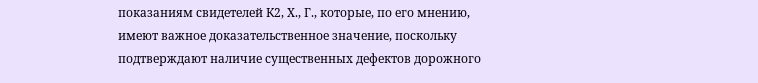показаниям свидетелей К2, Х., Г., которые, по его мнению, имеют важное доказательственное значение, поскольку подтверждают наличие существенных дефектов дорожного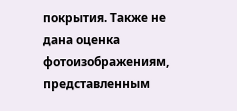покрытия. Также не дана оценка фотоизображениям, представленным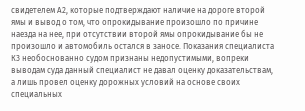свидетелем А2, которые подтверждают наличие на дороге второй ямы и вывод о том, что опрокидывание произошло по причине наезда на нее, при отсутствии второй ямы опрокидывание бы не произошло и автомобиль остался в заносе. Показания специалиста К3 необоснованно судом признаны недопустимыми, вопреки выводам суда данный специалист не давал оценку доказательствам, а лишь провел оценку дорожных условий на основе своих специальных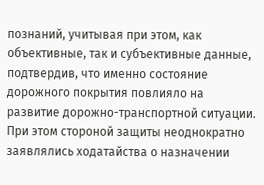познаний, учитывая при этом, как объективные, так и субъективные данные, подтвердив, что именно состояние дорожного покрытия повлияло на развитие дорожно-транспортной ситуации. При этом стороной защиты неоднократно заявлялись ходатайства о назначении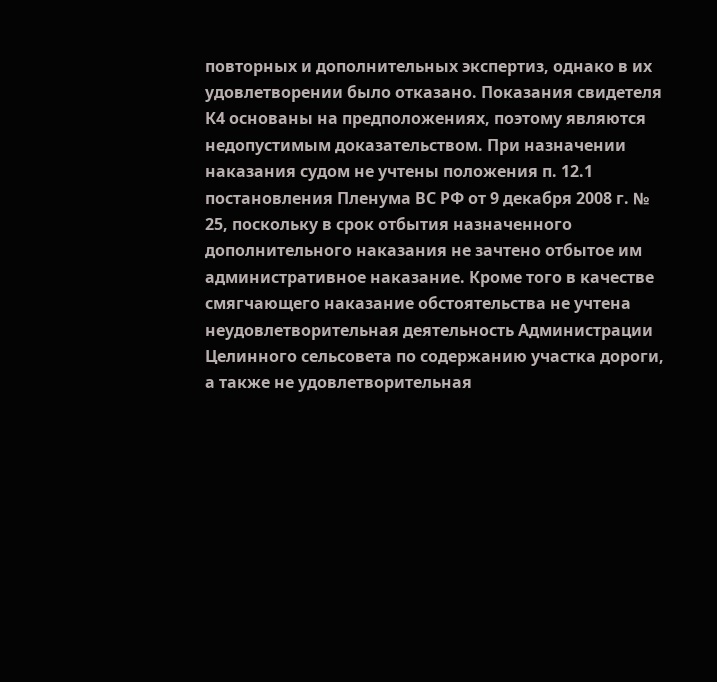повторных и дополнительных экспертиз, однако в их удовлетворении было отказано. Показания свидетеля К4 основаны на предположениях, поэтому являются недопустимым доказательством. При назначении наказания судом не учтены положения п. 12.1 постановления Пленума ВС РФ от 9 декабря 2008 г. № 25, поскольку в срок отбытия назначенного дополнительного наказания не зачтено отбытое им административное наказание. Кроме того в качестве смягчающего наказание обстоятельства не учтена неудовлетворительная деятельность Администрации Целинного сельсовета по содержанию участка дороги, а также не удовлетворительная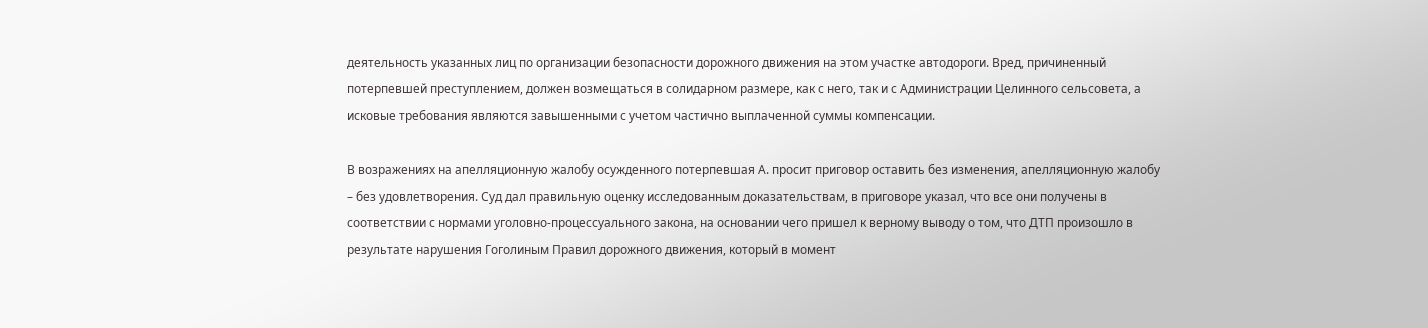деятельность указанных лиц по организации безопасности дорожного движения на этом участке автодороги. Вред, причиненный потерпевшей преступлением, должен возмещаться в солидарном размере, как с него, так и с Администрации Целинного сельсовета, а исковые требования являются завышенными с учетом частично выплаченной суммы компенсации.

В возражениях на апелляционную жалобу осужденного потерпевшая А. просит приговор оставить без изменения, апелляционную жалобу – без удовлетворения. Суд дал правильную оценку исследованным доказательствам, в приговоре указал, что все они получены в соответствии с нормами уголовно-процессуального закона, на основании чего пришел к верному выводу о том, что ДТП произошло в результате нарушения Гоголиным Правил дорожного движения, который в момент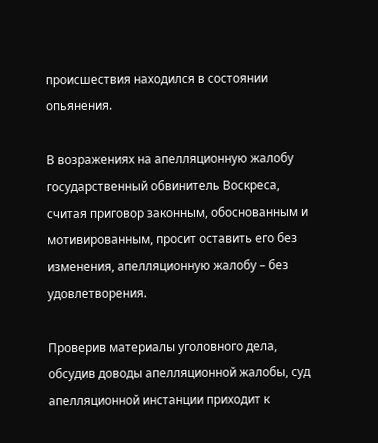происшествия находился в состоянии опьянения.

В возражениях на апелляционную жалобу государственный обвинитель Воскреса, считая приговор законным, обоснованным и мотивированным, просит оставить его без изменения, апелляционную жалобу – без удовлетворения.

Проверив материалы уголовного дела, обсудив доводы апелляционной жалобы, суд апелляционной инстанции приходит к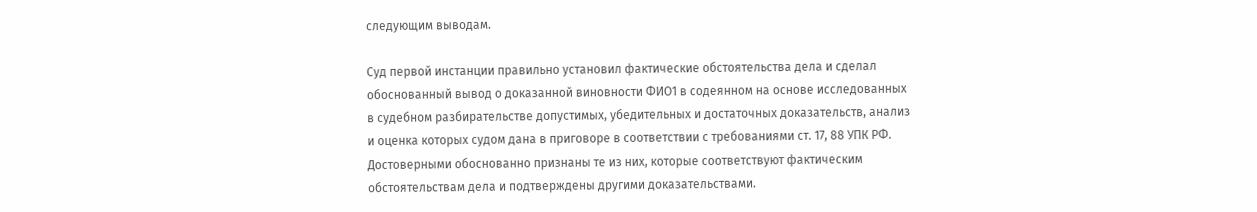следующим выводам.

Суд первой инстанции правильно установил фактические обстоятельства дела и сделал обоснованный вывод о доказанной виновности ФИО1 в содеянном на основе исследованных в судебном разбирательстве допустимых, убедительных и достаточных доказательств, анализ и оценка которых судом дана в приговоре в соответствии с требованиями ст. 17, 88 УПК РФ. Достоверными обоснованно признаны те из них, которые соответствуют фактическим обстоятельствам дела и подтверждены другими доказательствами.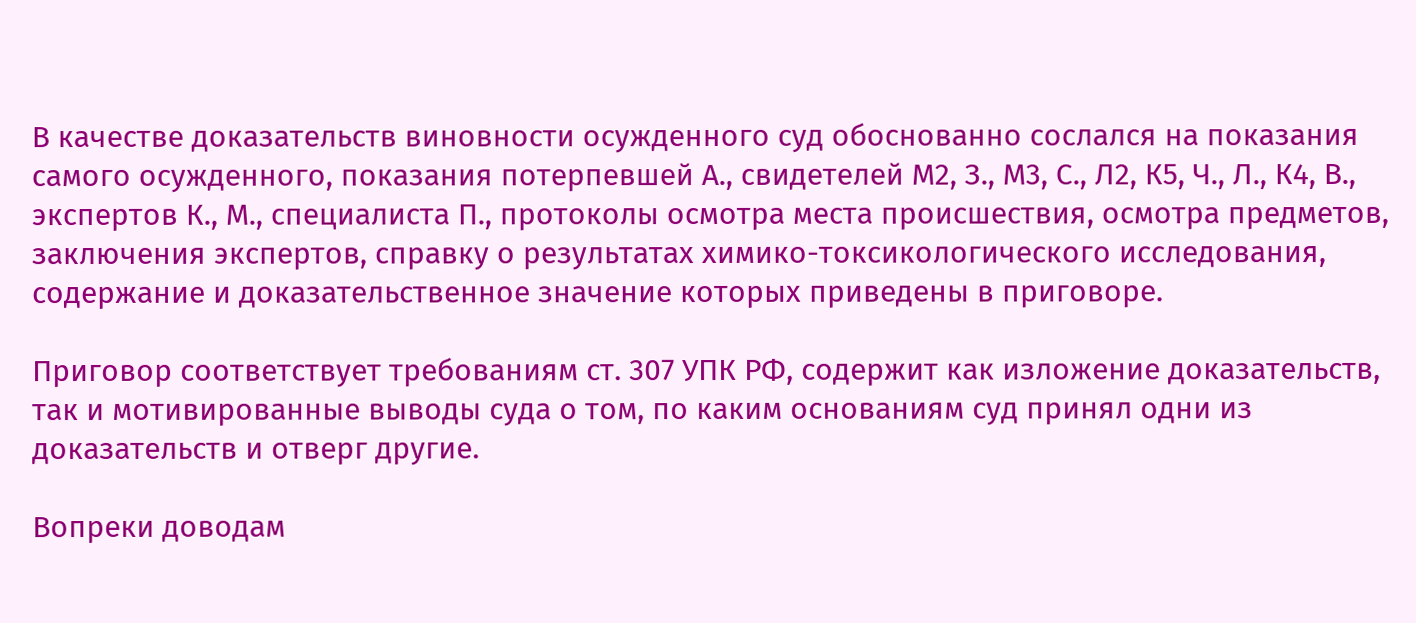В качестве доказательств виновности осужденного суд обоснованно сослался на показания самого осужденного, показания потерпевшей А., свидетелей М2, З., М3, С., Л2, К5, Ч., Л., К4, В., экспертов К., М., специалиста П., протоколы осмотра места происшествия, осмотра предметов, заключения экспертов, справку о результатах химико-токсикологического исследования, содержание и доказательственное значение которых приведены в приговоре.

Приговор соответствует требованиям ст. 307 УПК РФ, содержит как изложение доказательств, так и мотивированные выводы суда о том, по каким основаниям суд принял одни из доказательств и отверг другие.

Вопреки доводам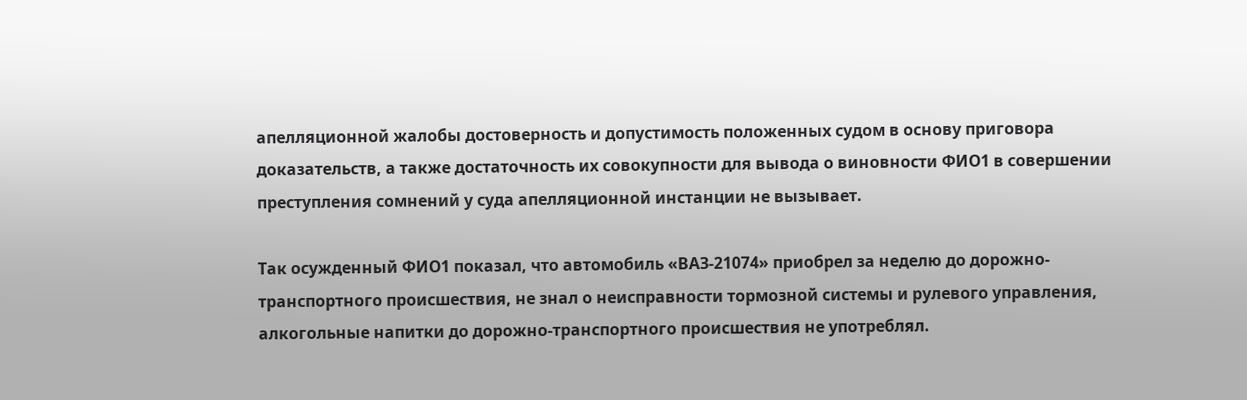апелляционной жалобы достоверность и допустимость положенных судом в основу приговора доказательств, а также достаточность их совокупности для вывода о виновности ФИО1 в совершении преступления сомнений у суда апелляционной инстанции не вызывает.

Так осужденный ФИО1 показал, что автомобиль «ВАЗ-21074» приобрел за неделю до дорожно-транспортного происшествия, не знал о неисправности тормозной системы и рулевого управления, алкогольные напитки до дорожно-транспортного происшествия не употреблял.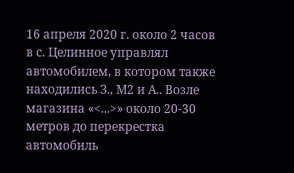16 апреля 2020 г. около 2 часов в с. Целинное управлял автомобилем, в котором также находились З., М2 и А.. Возле магазина «<...>» около 20-30 метров до перекрестка автомобиль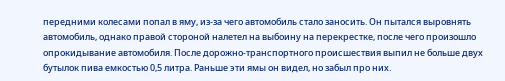передними колесами попал в яму, из-за чего автомобиль стало заносить. Он пытался выровнять автомобиль, однако правой стороной налетел на выбоину на перекрестке, после чего произошло опрокидывание автомобиля. После дорожно-транспортного происшествия выпил не больше двух бутылок пива емкостью 0,5 литра. Раньше эти ямы он видел, но забыл про них.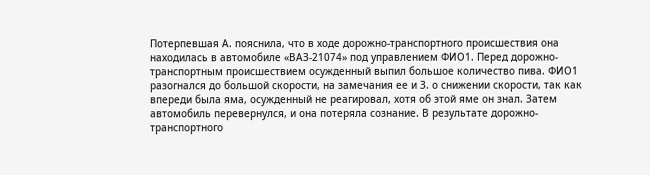Потерпевшая А. пояснила, что в ходе дорожно-транспортного происшествия она находилась в автомобиле «ВАЗ-21074» под управлением ФИО1. Перед дорожно-транспортным происшествием осужденный выпил большое количество пива. ФИО1 разогнался до большой скорости, на замечания ее и З. о снижении скорости, так как впереди была яма, осужденный не реагировал, хотя об этой яме он знал. Затем автомобиль перевернулся, и она потеряла сознание. В результате дорожно-транспортного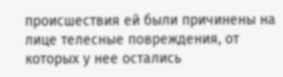происшествия ей были причинены на лице телесные повреждения, от которых у нее остались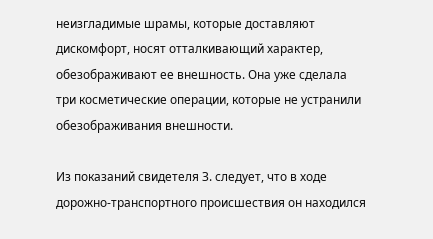неизгладимые шрамы, которые доставляют дискомфорт, носят отталкивающий характер, обезображивают ее внешность. Она уже сделала три косметические операции, которые не устранили обезображивания внешности.

Из показаний свидетеля З. следует, что в ходе дорожно-транспортного происшествия он находился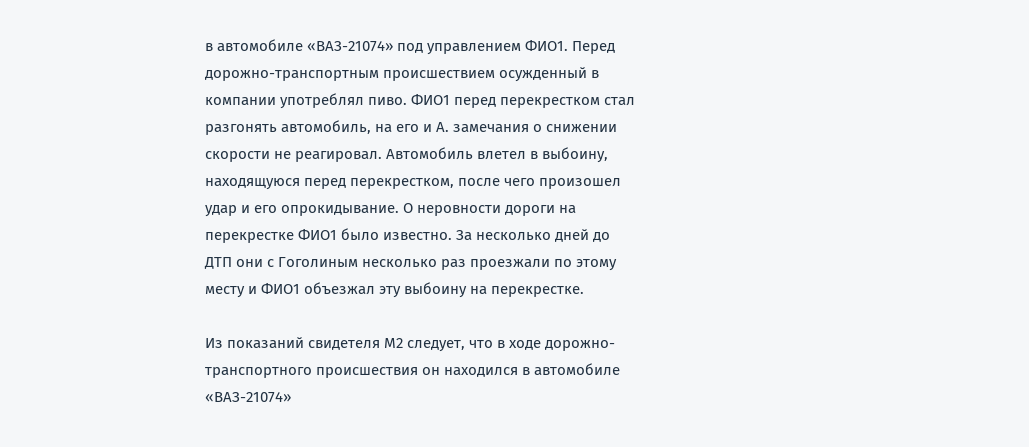в автомобиле «ВАЗ-21074» под управлением ФИО1. Перед дорожно-транспортным происшествием осужденный в компании употреблял пиво. ФИО1 перед перекрестком стал разгонять автомобиль, на его и А. замечания о снижении скорости не реагировал. Автомобиль влетел в выбоину, находящуюся перед перекрестком, после чего произошел удар и его опрокидывание. О неровности дороги на перекрестке ФИО1 было известно. За несколько дней до ДТП они с Гоголиным несколько раз проезжали по этому месту и ФИО1 объезжал эту выбоину на перекрестке.

Из показаний свидетеля М2 следует, что в ходе дорожно-транспортного происшествия он находился в автомобиле «ВАЗ-21074»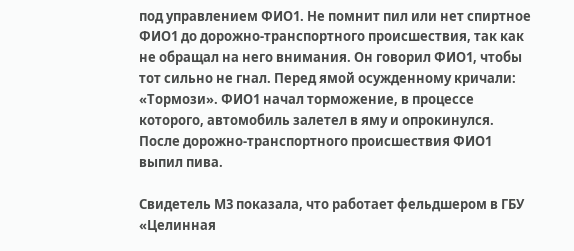под управлением ФИО1. Не помнит пил или нет спиртное ФИО1 до дорожно-транспортного происшествия, так как не обращал на него внимания. Он говорил ФИО1, чтобы тот сильно не гнал. Перед ямой осужденному кричали: «Тормози». ФИО1 начал торможение, в процессе которого, автомобиль залетел в яму и опрокинулся. После дорожно-транспортного происшествия ФИО1 выпил пива.

Свидетель М3 показала, что работает фельдшером в ГБУ «Целинная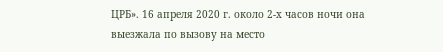ЦРБ». 16 апреля 2020 г. около 2-х часов ночи она выезжала по вызову на место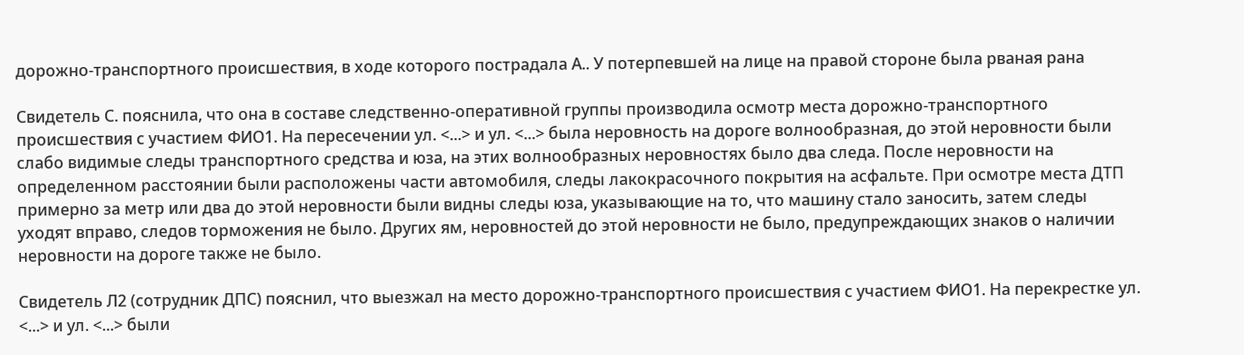дорожно-транспортного происшествия, в ходе которого пострадала А.. У потерпевшей на лице на правой стороне была рваная рана

Свидетель С. пояснила, что она в составе следственно-оперативной группы производила осмотр места дорожно-транспортного происшествия с участием ФИО1. На пересечении ул. <...> и ул. <...> была неровность на дороге волнообразная, до этой неровности были слабо видимые следы транспортного средства и юза, на этих волнообразных неровностях было два следа. После неровности на определенном расстоянии были расположены части автомобиля, следы лакокрасочного покрытия на асфальте. При осмотре места ДТП примерно за метр или два до этой неровности были видны следы юза, указывающие на то, что машину стало заносить, затем следы уходят вправо, следов торможения не было. Других ям, неровностей до этой неровности не было, предупреждающих знаков о наличии неровности на дороге также не было.

Свидетель Л2 (сотрудник ДПС) пояснил, что выезжал на место дорожно-транспортного происшествия с участием ФИО1. На перекрестке ул. <...> и ул. <...> были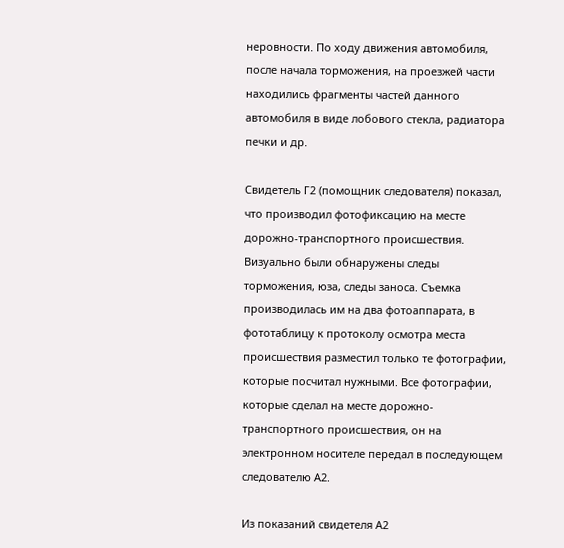неровности. По ходу движения автомобиля, после начала торможения, на проезжей части находились фрагменты частей данного автомобиля в виде лобового стекла, радиатора печки и др.

Свидетель Г2 (помощник следователя) показал, что производил фотофиксацию на месте дорожно-транспортного происшествия. Визуально были обнаружены следы торможения, юза, следы заноса. Съемка производилась им на два фотоаппарата, в фототаблицу к протоколу осмотра места происшествия разместил только те фотографии, которые посчитал нужными. Все фотографии, которые сделал на месте дорожно-транспортного происшествия, он на электронном носителе передал в последующем следователю А2.

Из показаний свидетеля А2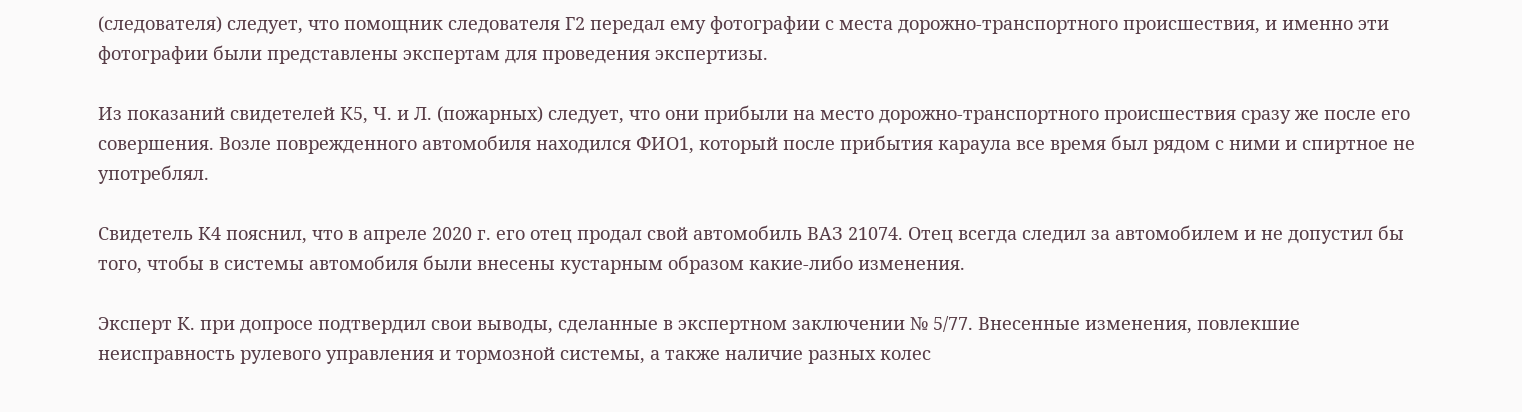(следователя) следует, что помощник следователя Г2 передал ему фотографии с места дорожно-транспортного происшествия, и именно эти фотографии были представлены экспертам для проведения экспертизы.

Из показаний свидетелей К5, Ч. и Л. (пожарных) следует, что они прибыли на место дорожно-транспортного происшествия сразу же после его совершения. Возле поврежденного автомобиля находился ФИО1, который после прибытия караула все время был рядом с ними и спиртное не употреблял.

Свидетель К4 пояснил, что в апреле 2020 г. его отец продал свой автомобиль ВАЗ 21074. Отец всегда следил за автомобилем и не допустил бы того, чтобы в системы автомобиля были внесены кустарным образом какие-либо изменения.

Эксперт К. при допросе подтвердил свои выводы, сделанные в экспертном заключении № 5/77. Внесенные изменения, повлекшие неисправность рулевого управления и тормозной системы, а также наличие разных колес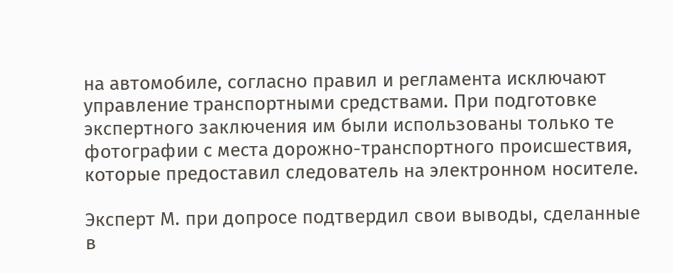на автомобиле, согласно правил и регламента исключают управление транспортными средствами. При подготовке экспертного заключения им были использованы только те фотографии с места дорожно-транспортного происшествия, которые предоставил следователь на электронном носителе.

Эксперт М. при допросе подтвердил свои выводы, сделанные в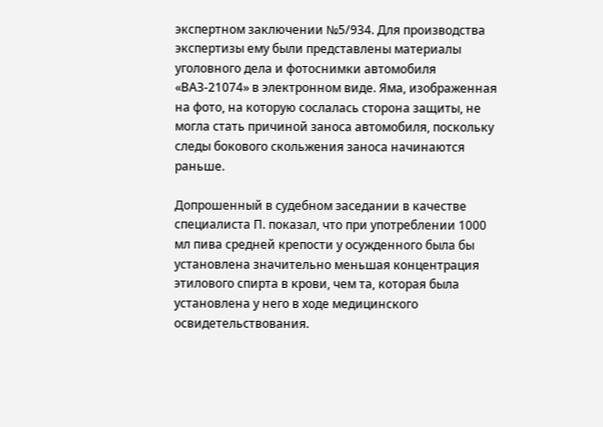экспертном заключении №5/934. Для производства экспертизы ему были представлены материалы уголовного дела и фотоснимки автомобиля «ВАЗ-21074» в электронном виде. Яма, изображенная на фото, на которую сослалась сторона защиты, не могла стать причиной заноса автомобиля, поскольку следы бокового скольжения заноса начинаются раньше.

Допрошенный в судебном заседании в качестве специалиста П. показал, что при употреблении 1000 мл пива средней крепости у осужденного была бы установлена значительно меньшая концентрация этилового спирта в крови, чем та, которая была установлена у него в ходе медицинского освидетельствования.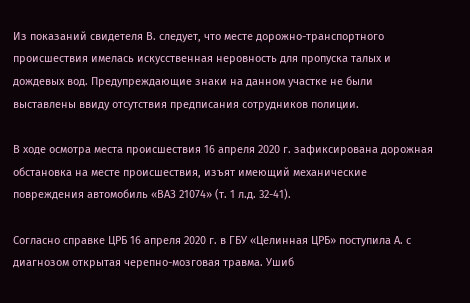Из показаний свидетеля В. следует, что месте дорожно-транспортного происшествия имелась искусственная неровность для пропуска талых и дождевых вод. Предупреждающие знаки на данном участке не были выставлены ввиду отсутствия предписания сотрудников полиции.

В ходе осмотра места происшествия 16 апреля 2020 г. зафиксирована дорожная обстановка на месте происшествия, изъят имеющий механические повреждения автомобиль «ВАЗ 21074» (т. 1 л.д. 32-41).

Согласно справке ЦРБ 16 апреля 2020 г. в ГБУ «Целинная ЦРБ» поступила А. с диагнозом открытая черепно-мозговая травма. Ушиб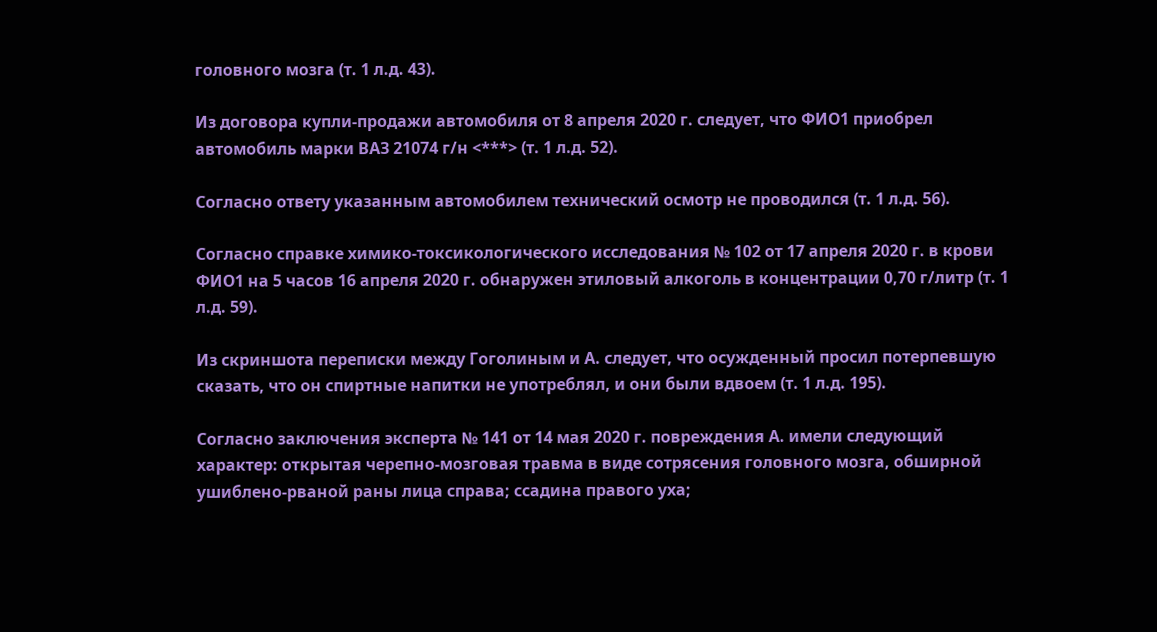головного мозга (т. 1 л.д. 43).

Из договора купли-продажи автомобиля от 8 апреля 2020 г. следует, что ФИО1 приобрел автомобиль марки ВАЗ 21074 г/н <***> (т. 1 л.д. 52).

Согласно ответу указанным автомобилем технический осмотр не проводился (т. 1 л.д. 56).

Согласно справке химико-токсикологического исследования № 102 от 17 апреля 2020 г. в крови ФИО1 на 5 часов 16 апреля 2020 г. обнаружен этиловый алкоголь в концентрации 0,70 г/литр (т. 1 л.д. 59).

Из скриншота переписки между Гоголиным и А. следует, что осужденный просил потерпевшую сказать, что он спиртные напитки не употреблял, и они были вдвоем (т. 1 л.д. 195).

Согласно заключения эксперта № 141 от 14 мая 2020 г. повреждения А. имели следующий характер: открытая черепно-мозговая травма в виде сотрясения головного мозга, обширной ушиблено-рваной раны лица справа; ссадина правого уха;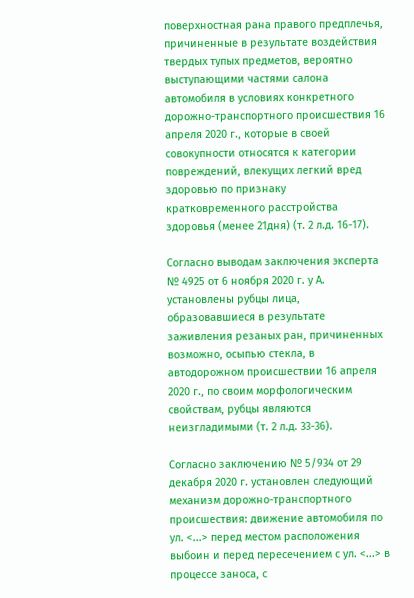поверхностная рана правого предплечья, причиненные в результате воздействия твердых тупых предметов, вероятно выступающими частями салона автомобиля в условиях конкретного дорожно-транспортного происшествия 16 апреля 2020 г., которые в своей совокупности относятся к категории повреждений, влекущих легкий вред здоровью по признаку кратковременного расстройства здоровья (менее 21дня) (т. 2 л.д. 16-17).

Согласно выводам заключения эксперта № 4925 от 6 ноября 2020 г. у А. установлены рубцы лица, образовавшиеся в результате заживления резаных ран, причиненных возможно, осыпью стекла, в автодорожном происшествии 16 апреля 2020 г., по своим морфологическим свойствам, рубцы являются неизгладимыми (т. 2 л.д. 33-36).

Согласно заключению № 5/934 от 29 декабря 2020 г. установлен следующий механизм дорожно-транспортного происшествия: движение автомобиля по ул. <...> перед местом расположения выбоин и перед пересечением с ул. <...> в процессе заноса, с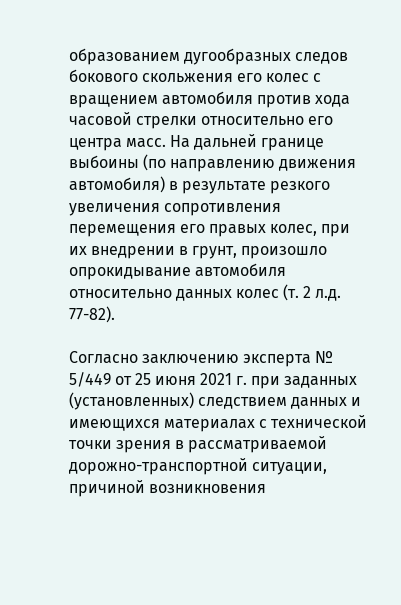образованием дугообразных следов бокового скольжения его колес с вращением автомобиля против хода часовой стрелки относительно его центра масс. На дальней границе выбоины (по направлению движения автомобиля) в результате резкого увеличения сопротивления перемещения его правых колес, при их внедрении в грунт, произошло опрокидывание автомобиля относительно данных колес (т. 2 л.д. 77-82).

Согласно заключению эксперта № 5/449 от 25 июня 2021 г. при заданных (установленных) следствием данных и имеющихся материалах с технической точки зрения в рассматриваемой дорожно-транспортной ситуации, причиной возникновения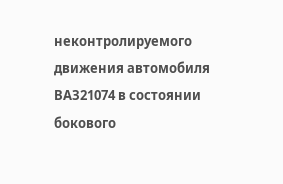неконтролируемого движения автомобиля ВАЗ21074 в состоянии бокового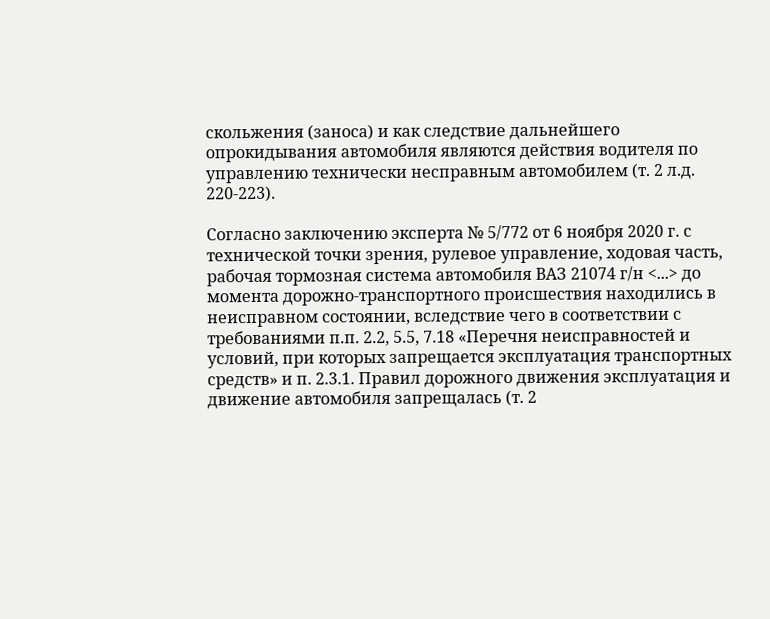скольжения (заноса) и как следствие дальнейшего опрокидывания автомобиля являются действия водителя по управлению технически несправным автомобилем (т. 2 л.д. 220-223).

Согласно заключению эксперта № 5/772 от 6 ноября 2020 г. с технической точки зрения, рулевое управление, ходовая часть, рабочая тормозная система автомобиля ВАЗ 21074 г/н <...> до момента дорожно-транспортного происшествия находились в неисправном состоянии, вследствие чего в соответствии с требованиями п.п. 2.2, 5.5, 7.18 «Перечня неисправностей и условий, при которых запрещается эксплуатация транспортных средств» и п. 2.3.1. Правил дорожного движения эксплуатация и движение автомобиля запрещалась (т. 2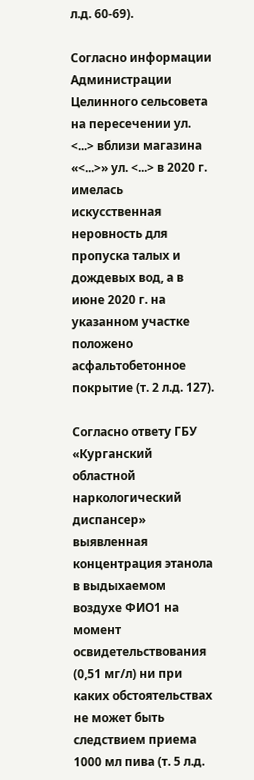л.д. 60-69).

Согласно информации Администрации Целинного сельсовета на пересечении ул. <...> вблизи магазина «<...>» ул. <...> в 2020 г. имелась искусственная неровность для пропуска талых и дождевых вод, а в июне 2020 г. на указанном участке положено асфальтобетонное покрытие (т. 2 л.д. 127).

Согласно ответу ГБУ «Курганский областной наркологический диспансер» выявленная концентрация этанола в выдыхаемом воздухе ФИО1 на момент освидетельствования (0,51 мг/л) ни при каких обстоятельствах не может быть следствием приема 1000 мл пива (т. 5 л.д.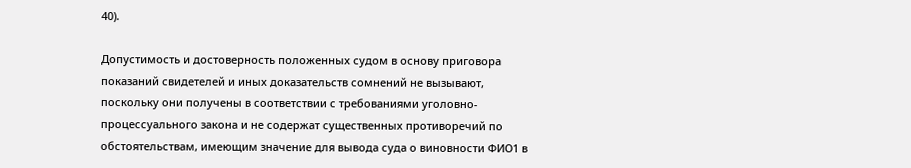40).

Допустимость и достоверность положенных судом в основу приговора показаний свидетелей и иных доказательств сомнений не вызывают, поскольку они получены в соответствии с требованиями уголовно-процессуального закона и не содержат существенных противоречий по обстоятельствам, имеющим значение для вывода суда о виновности ФИО1 в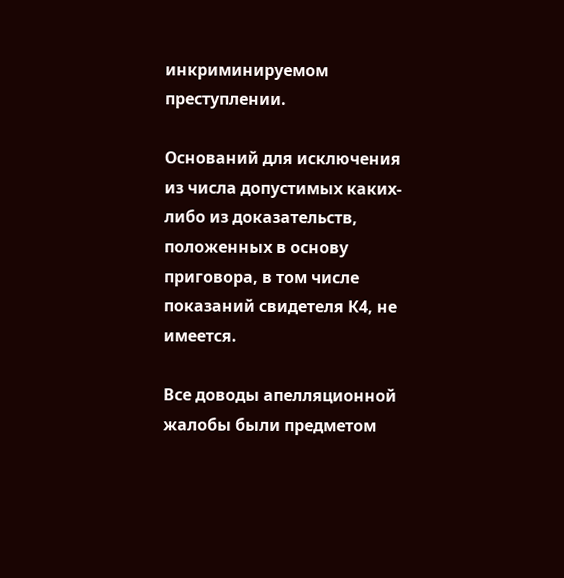инкриминируемом преступлении.

Оснований для исключения из числа допустимых каких-либо из доказательств, положенных в основу приговора, в том числе показаний свидетеля К4, не имеется.

Все доводы апелляционной жалобы были предметом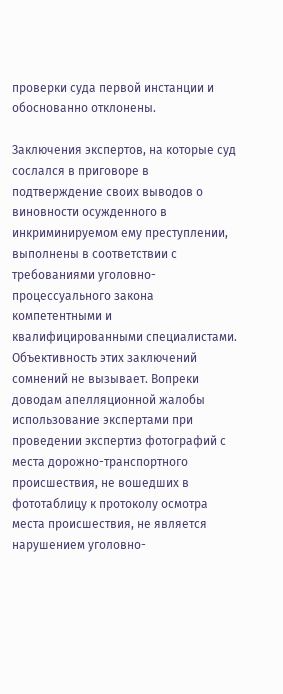проверки суда первой инстанции и обоснованно отклонены.

Заключения экспертов, на которые суд сослался в приговоре в подтверждение своих выводов о виновности осужденного в инкриминируемом ему преступлении, выполнены в соответствии с требованиями уголовно-процессуального закона компетентными и квалифицированными специалистами. Объективность этих заключений сомнений не вызывает. Вопреки доводам апелляционной жалобы использование экспертами при проведении экспертиз фотографий с места дорожно-транспортного происшествия, не вошедших в фототаблицу к протоколу осмотра места происшествия, не является нарушением уголовно-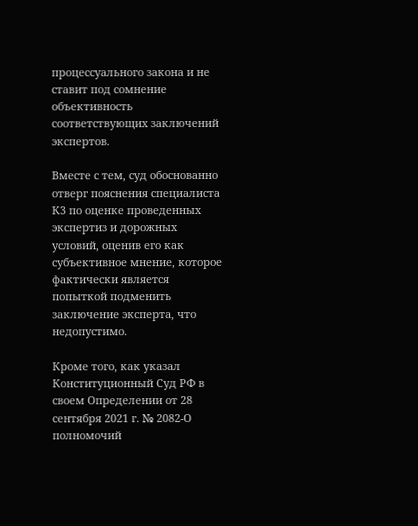процессуального закона и не ставит под сомнение объективность соответствующих заключений экспертов.

Вместе с тем, суд обоснованно отверг пояснения специалиста К3 по оценке проведенных экспертиз и дорожных условий, оценив его как субъективное мнение, которое фактически является попыткой подменить заключение эксперта, что недопустимо.

Кроме того, как указал Конституционный Суд РФ в своем Определении от 28 сентября 2021 г. № 2082-О полномочий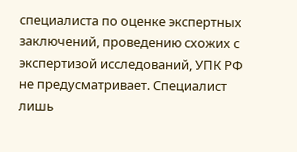специалиста по оценке экспертных заключений, проведению схожих с экспертизой исследований, УПК РФ не предусматривает. Специалист лишь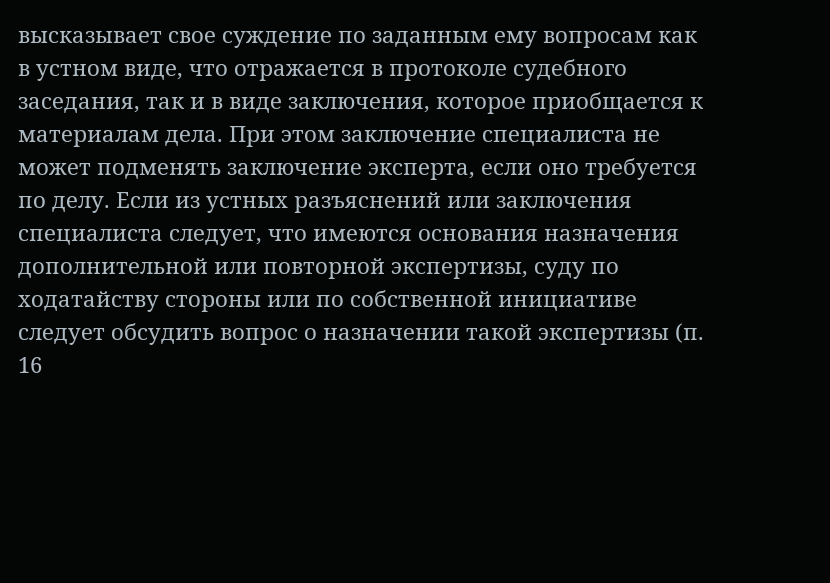высказывает свое суждение по заданным ему вопросам как в устном виде, что отражается в протоколе судебного заседания, так и в виде заключения, которое приобщается к материалам дела. При этом заключение специалиста не может подменять заключение эксперта, если оно требуется по делу. Если из устных разъяснений или заключения специалиста следует, что имеются основания назначения дополнительной или повторной экспертизы, суду по ходатайству стороны или по собственной инициативе следует обсудить вопрос о назначении такой экспертизы (п. 16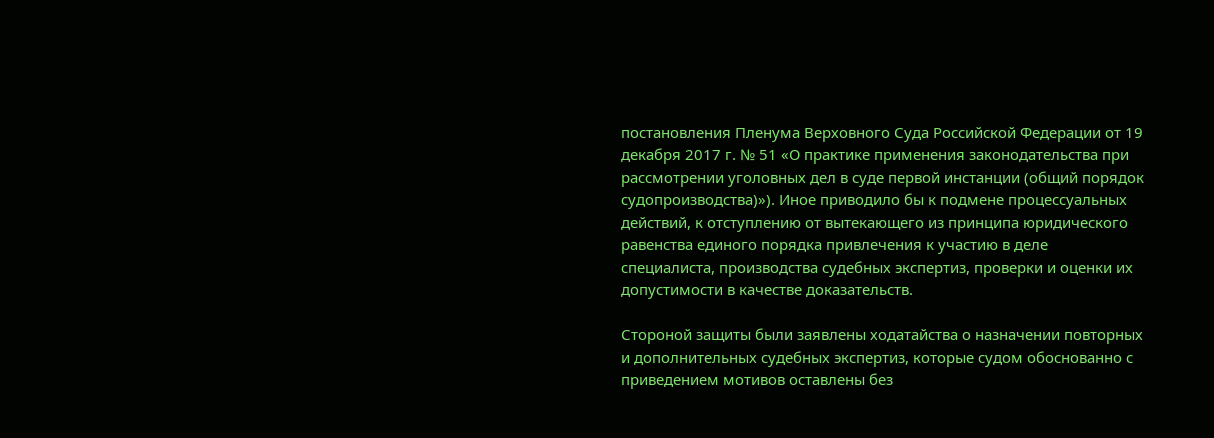постановления Пленума Верховного Суда Российской Федерации от 19 декабря 2017 г. № 51 «О практике применения законодательства при рассмотрении уголовных дел в суде первой инстанции (общий порядок судопроизводства)»). Иное приводило бы к подмене процессуальных действий, к отступлению от вытекающего из принципа юридического равенства единого порядка привлечения к участию в деле специалиста, производства судебных экспертиз, проверки и оценки их допустимости в качестве доказательств.

Стороной защиты были заявлены ходатайства о назначении повторных и дополнительных судебных экспертиз, которые судом обоснованно с приведением мотивов оставлены без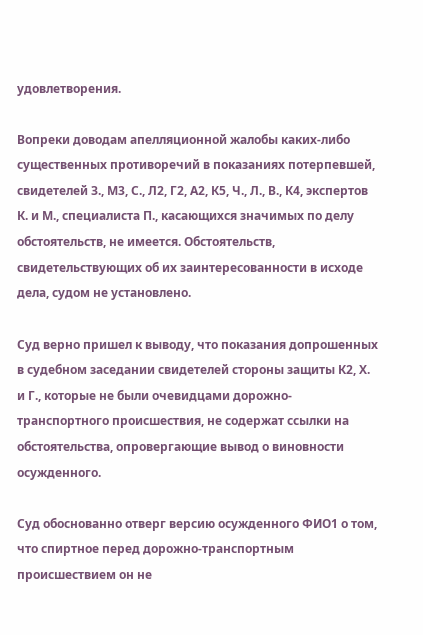удовлетворения.

Вопреки доводам апелляционной жалобы каких-либо существенных противоречий в показаниях потерпевшей, свидетелей З., М3, С., Л2, Г2, А2, К5, Ч., Л., В., К4, экспертов К. и М., специалиста П., касающихся значимых по делу обстоятельств, не имеется. Обстоятельств, свидетельствующих об их заинтересованности в исходе дела, судом не установлено.

Суд верно пришел к выводу, что показания допрошенных в судебном заседании свидетелей стороны защиты К2, Х. и Г., которые не были очевидцами дорожно-транспортного происшествия, не содержат ссылки на обстоятельства, опровергающие вывод о виновности осужденного.

Суд обоснованно отверг версию осужденного ФИО1 о том, что спиртное перед дорожно-транспортным происшествием он не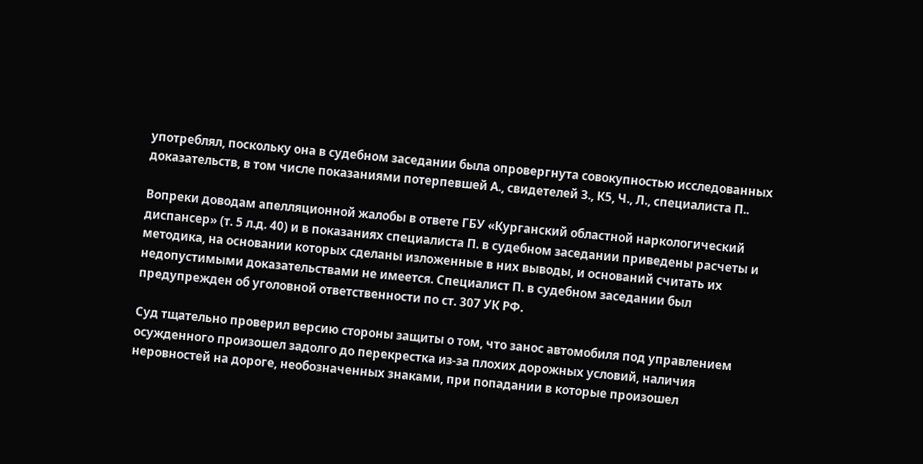употреблял, поскольку она в судебном заседании была опровергнута совокупностью исследованных доказательств, в том числе показаниями потерпевшей А., свидетелей З., К5, Ч., Л., специалиста П..

Вопреки доводам апелляционной жалобы в ответе ГБУ «Курганский областной наркологический диспансер» (т. 5 л.д. 40) и в показаниях специалиста П. в судебном заседании приведены расчеты и методика, на основании которых сделаны изложенные в них выводы, и оснований считать их недопустимыми доказательствами не имеется. Специалист П. в судебном заседании был предупрежден об уголовной ответственности по ст. 307 УК РФ.

Суд тщательно проверил версию стороны защиты о том, что занос автомобиля под управлением осужденного произошел задолго до перекрестка из-за плохих дорожных условий, наличия неровностей на дороге, необозначенных знаками, при попадании в которые произошел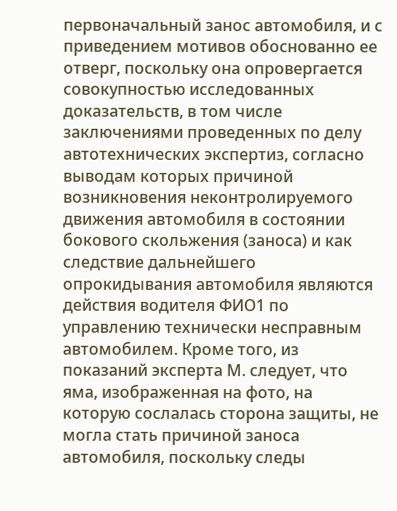первоначальный занос автомобиля, и с приведением мотивов обоснованно ее отверг, поскольку она опровергается совокупностью исследованных доказательств, в том числе заключениями проведенных по делу автотехнических экспертиз, согласно выводам которых причиной возникновения неконтролируемого движения автомобиля в состоянии бокового скольжения (заноса) и как следствие дальнейшего опрокидывания автомобиля являются действия водителя ФИО1 по управлению технически несправным автомобилем. Кроме того, из показаний эксперта М. следует, что яма, изображенная на фото, на которую сослалась сторона защиты, не могла стать причиной заноса автомобиля, поскольку следы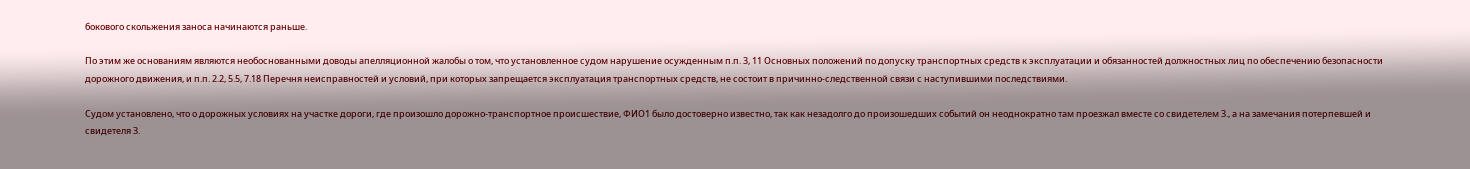бокового скольжения заноса начинаются раньше.

По этим же основаниям являются необоснованными доводы апелляционной жалобы о том, что установленное судом нарушение осужденным п.п. 3, 11 Основных положений по допуску транспортных средств к эксплуатации и обязанностей должностных лиц по обеспечению безопасности дорожного движения, и п.п. 2.2, 5.5, 7.18 Перечня неисправностей и условий, при которых запрещается эксплуатация транспортных средств, не состоит в причинно-следственной связи с наступившими последствиями.

Судом установлено, что о дорожных условиях на участке дороги, где произошло дорожно-транспортное происшествие, ФИО1 было достоверно известно, так как незадолго до произошедших событий он неоднократно там проезжал вместе со свидетелем З., а на замечания потерпевшей и свидетеля З.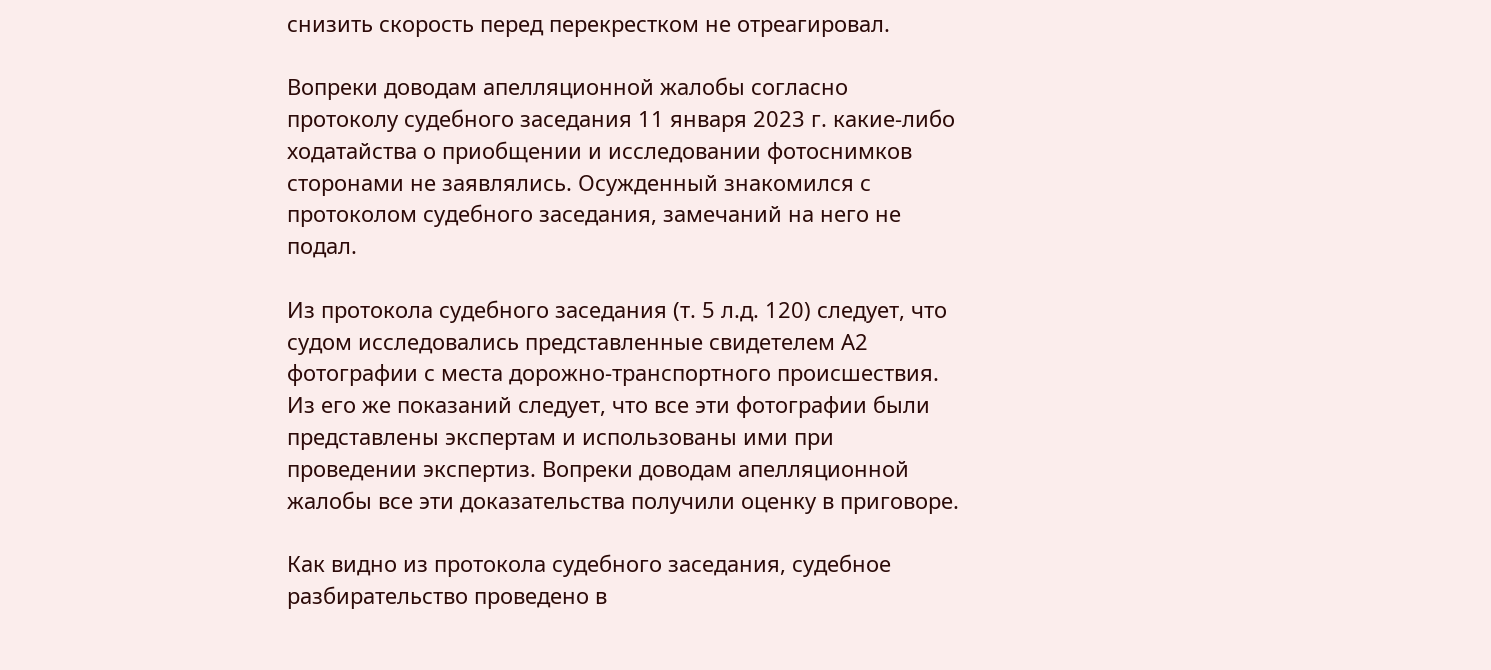снизить скорость перед перекрестком не отреагировал.

Вопреки доводам апелляционной жалобы согласно протоколу судебного заседания 11 января 2023 г. какие-либо ходатайства о приобщении и исследовании фотоснимков сторонами не заявлялись. Осужденный знакомился с протоколом судебного заседания, замечаний на него не подал.

Из протокола судебного заседания (т. 5 л.д. 120) следует, что судом исследовались представленные свидетелем А2 фотографии с места дорожно-транспортного происшествия. Из его же показаний следует, что все эти фотографии были представлены экспертам и использованы ими при проведении экспертиз. Вопреки доводам апелляционной жалобы все эти доказательства получили оценку в приговоре.

Как видно из протокола судебного заседания, судебное разбирательство проведено в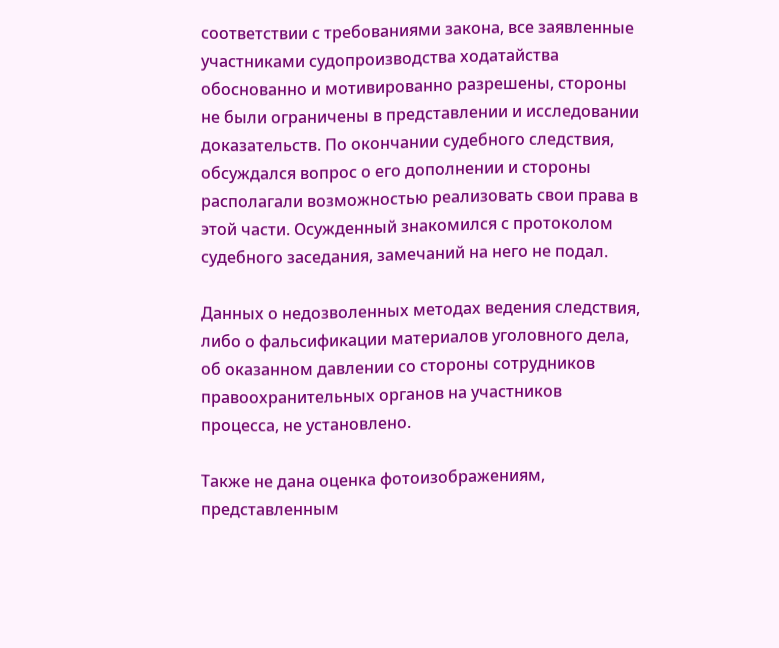соответствии с требованиями закона, все заявленные участниками судопроизводства ходатайства обоснованно и мотивированно разрешены, стороны не были ограничены в представлении и исследовании доказательств. По окончании судебного следствия, обсуждался вопрос о его дополнении и стороны располагали возможностью реализовать свои права в этой части. Осужденный знакомился с протоколом судебного заседания, замечаний на него не подал.

Данных о недозволенных методах ведения следствия, либо о фальсификации материалов уголовного дела, об оказанном давлении со стороны сотрудников правоохранительных органов на участников процесса, не установлено.

Также не дана оценка фотоизображениям, представленным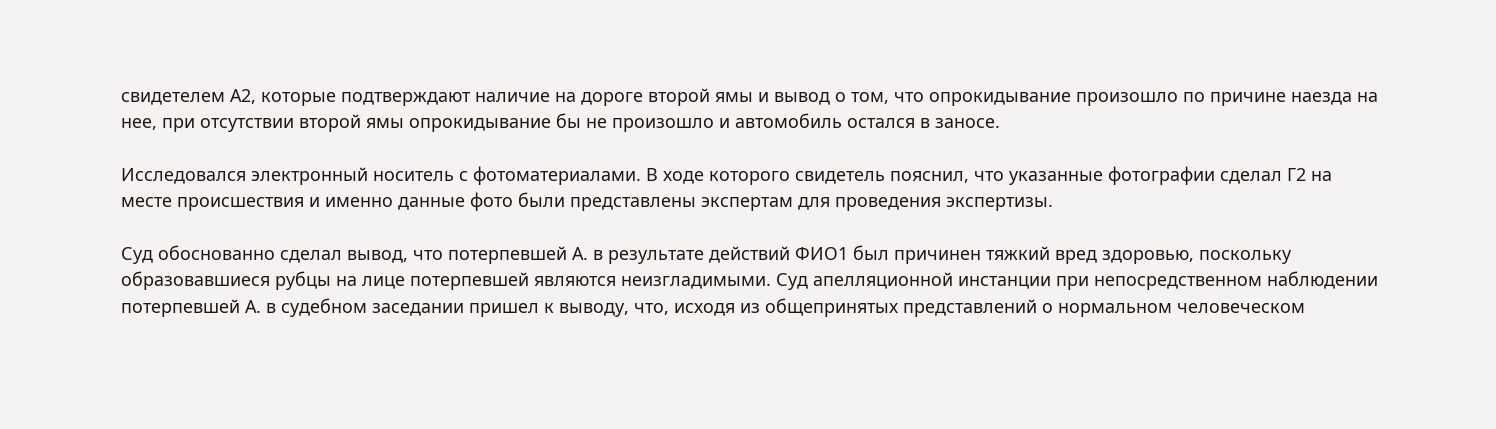свидетелем А2, которые подтверждают наличие на дороге второй ямы и вывод о том, что опрокидывание произошло по причине наезда на нее, при отсутствии второй ямы опрокидывание бы не произошло и автомобиль остался в заносе.

Исследовался электронный носитель с фотоматериалами. В ходе которого свидетель пояснил, что указанные фотографии сделал Г2 на месте происшествия и именно данные фото были представлены экспертам для проведения экспертизы.

Суд обоснованно сделал вывод, что потерпевшей А. в результате действий ФИО1 был причинен тяжкий вред здоровью, поскольку образовавшиеся рубцы на лице потерпевшей являются неизгладимыми. Суд апелляционной инстанции при непосредственном наблюдении потерпевшей А. в судебном заседании пришел к выводу, что, исходя из общепринятых представлений о нормальном человеческом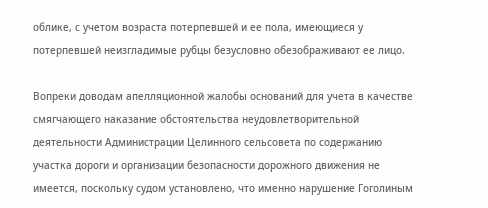облике, с учетом возраста потерпевшей и ее пола, имеющиеся у потерпевшей неизгладимые рубцы безусловно обезображивают ее лицо.

Вопреки доводам апелляционной жалобы оснований для учета в качестве смягчающего наказание обстоятельства неудовлетворительной деятельности Администрации Целинного сельсовета по содержанию участка дороги и организации безопасности дорожного движения не имеется, поскольку судом установлено, что именно нарушение Гоголиным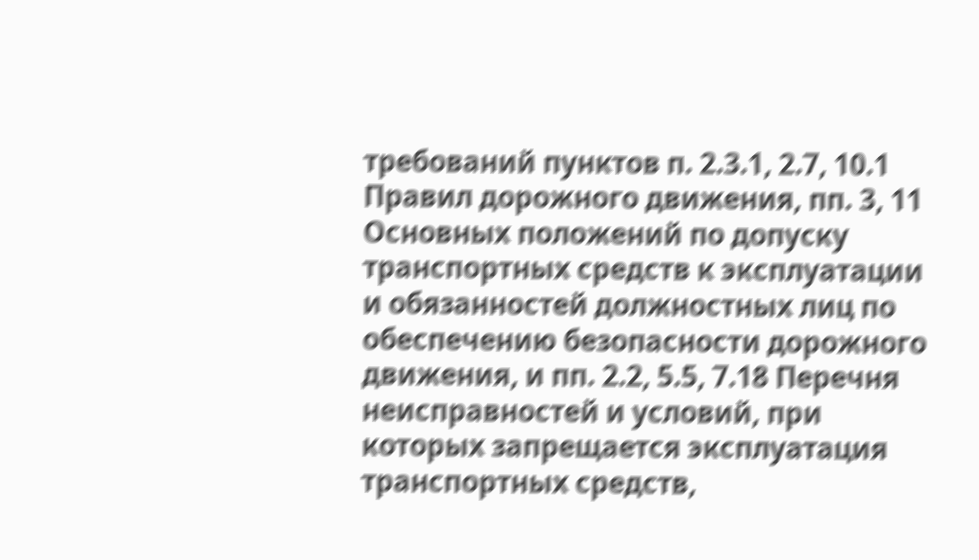требований пунктов п. 2.3.1, 2.7, 10.1 Правил дорожного движения, пп. 3, 11 Основных положений по допуску транспортных средств к эксплуатации и обязанностей должностных лиц по обеспечению безопасности дорожного движения, и пп. 2.2, 5.5, 7.18 Перечня неисправностей и условий, при которых запрещается эксплуатация транспортных средств,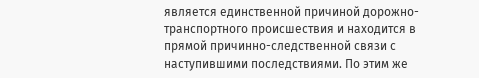является единственной причиной дорожно-транспортного происшествия и находится в прямой причинно-следственной связи с наступившими последствиями. По этим же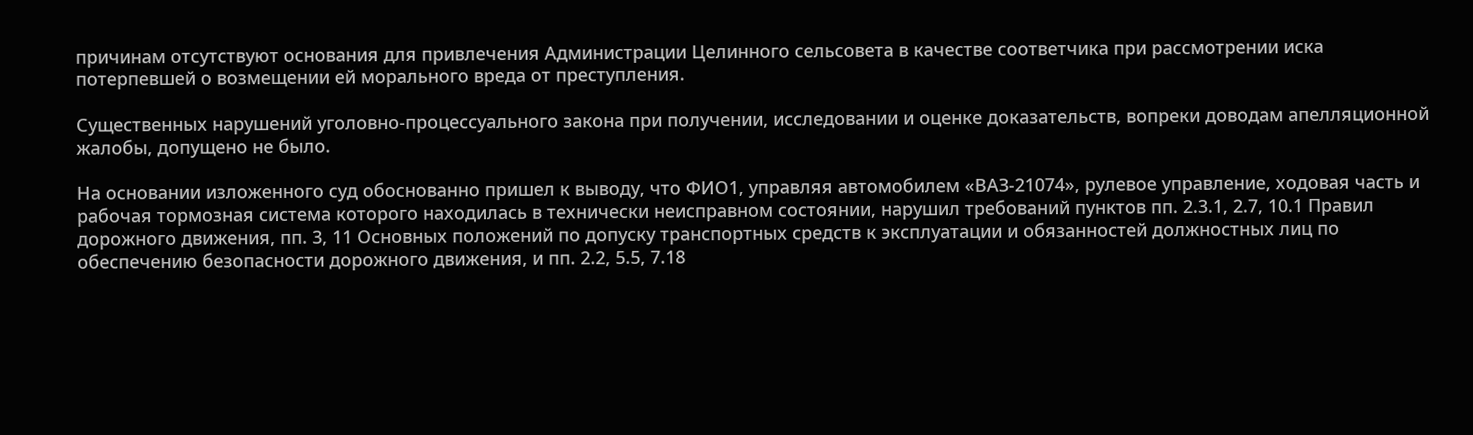причинам отсутствуют основания для привлечения Администрации Целинного сельсовета в качестве соответчика при рассмотрении иска потерпевшей о возмещении ей морального вреда от преступления.

Существенных нарушений уголовно-процессуального закона при получении, исследовании и оценке доказательств, вопреки доводам апелляционной жалобы, допущено не было.

На основании изложенного суд обоснованно пришел к выводу, что ФИО1, управляя автомобилем «ВАЗ-21074», рулевое управление, ходовая часть и рабочая тормозная система которого находилась в технически неисправном состоянии, нарушил требований пунктов пп. 2.3.1, 2.7, 10.1 Правил дорожного движения, пп. 3, 11 Основных положений по допуску транспортных средств к эксплуатации и обязанностей должностных лиц по обеспечению безопасности дорожного движения, и пп. 2.2, 5.5, 7.18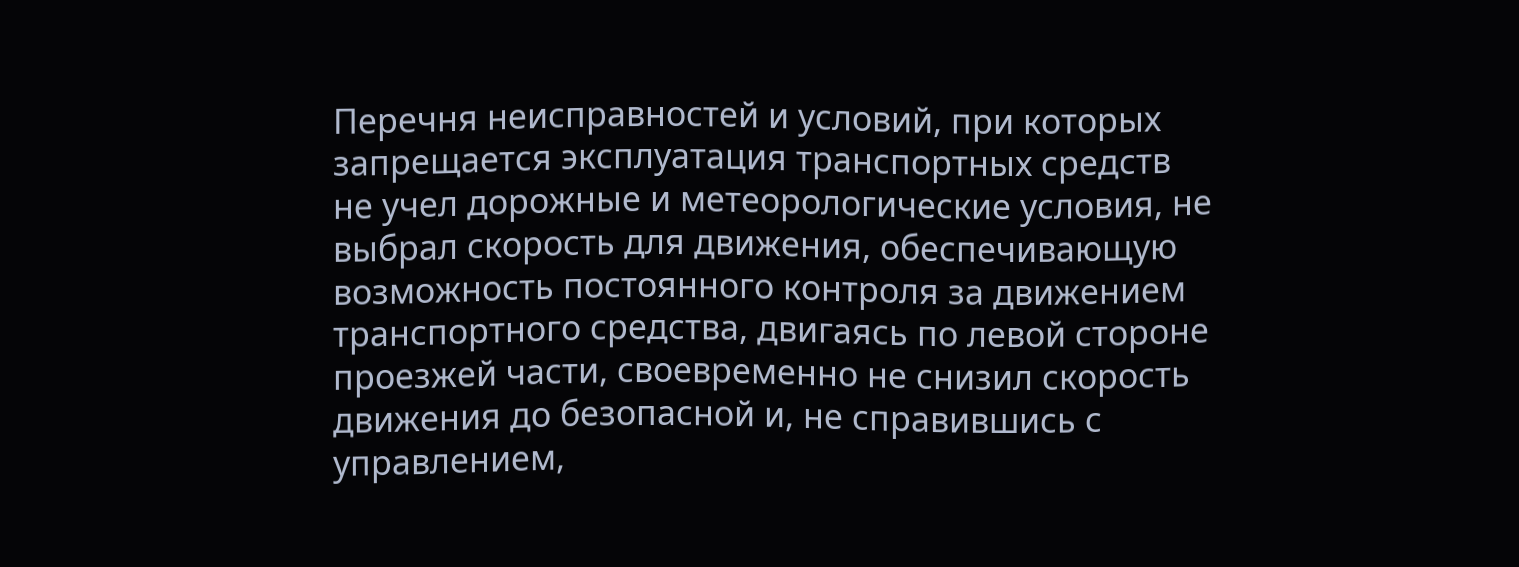Перечня неисправностей и условий, при которых запрещается эксплуатация транспортных средств не учел дорожные и метеорологические условия, не выбрал скорость для движения, обеспечивающую возможность постоянного контроля за движением транспортного средства, двигаясь по левой стороне проезжей части, своевременно не снизил скорость движения до безопасной и, не справившись с управлением,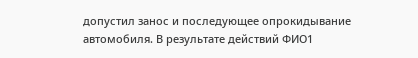допустил занос и последующее опрокидывание автомобиля. В результате действий ФИО1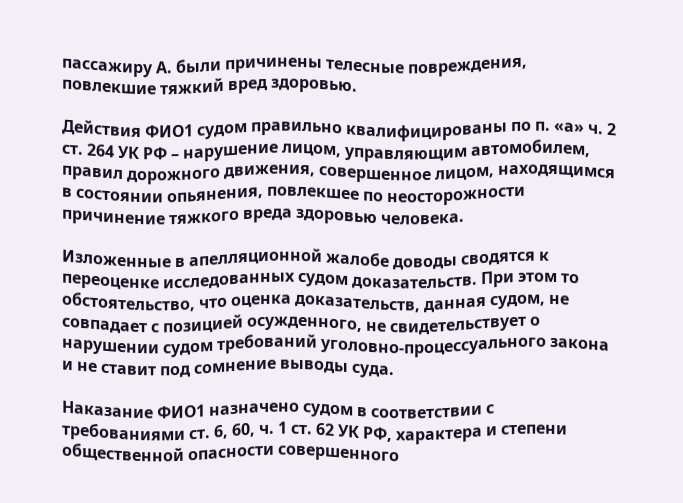пассажиру А. были причинены телесные повреждения, повлекшие тяжкий вред здоровью.

Действия ФИО1 судом правильно квалифицированы по п. «а» ч. 2 ст. 264 УК РФ – нарушение лицом, управляющим автомобилем, правил дорожного движения, совершенное лицом, находящимся в состоянии опьянения, повлекшее по неосторожности причинение тяжкого вреда здоровью человека.

Изложенные в апелляционной жалобе доводы сводятся к переоценке исследованных судом доказательств. При этом то обстоятельство, что оценка доказательств, данная судом, не совпадает с позицией осужденного, не свидетельствует о нарушении судом требований уголовно-процессуального закона и не ставит под сомнение выводы суда.

Наказание ФИО1 назначено судом в соответствии с требованиями ст. 6, 60, ч. 1 ст. 62 УК РФ, характера и степени общественной опасности совершенного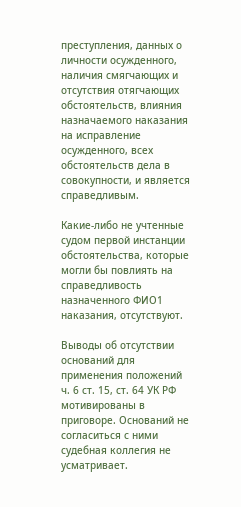преступления, данных о личности осужденного, наличия смягчающих и отсутствия отягчающих обстоятельств, влияния назначаемого наказания на исправление осужденного, всех обстоятельств дела в совокупности, и является справедливым.

Какие-либо не учтенные судом первой инстанции обстоятельства, которые могли бы повлиять на справедливость назначенного ФИО1 наказания, отсутствуют.

Выводы об отсутствии оснований для применения положений ч. 6 ст. 15, ст. 64 УК РФ мотивированы в приговоре. Оснований не согласиться с ними судебная коллегия не усматривает.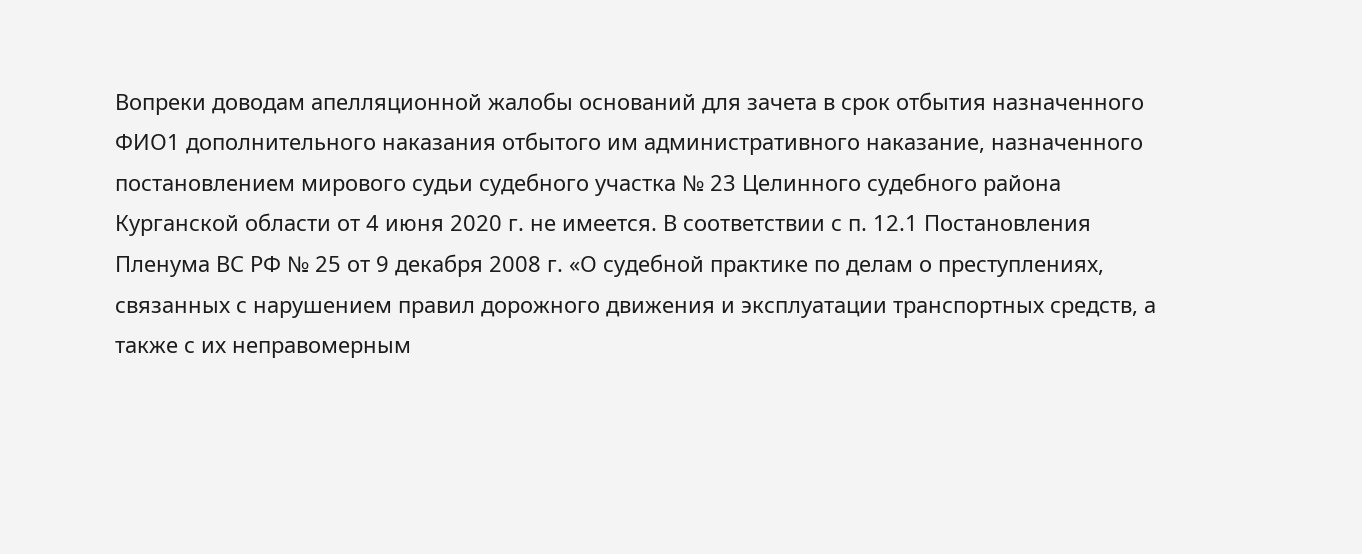Вопреки доводам апелляционной жалобы оснований для зачета в срок отбытия назначенного ФИО1 дополнительного наказания отбытого им административного наказание, назначенного постановлением мирового судьи судебного участка № 23 Целинного судебного района Курганской области от 4 июня 2020 г. не имеется. В соответствии с п. 12.1 Постановления Пленума ВС РФ № 25 от 9 декабря 2008 г. «О судебной практике по делам о преступлениях, связанных с нарушением правил дорожного движения и эксплуатации транспортных средств, а также с их неправомерным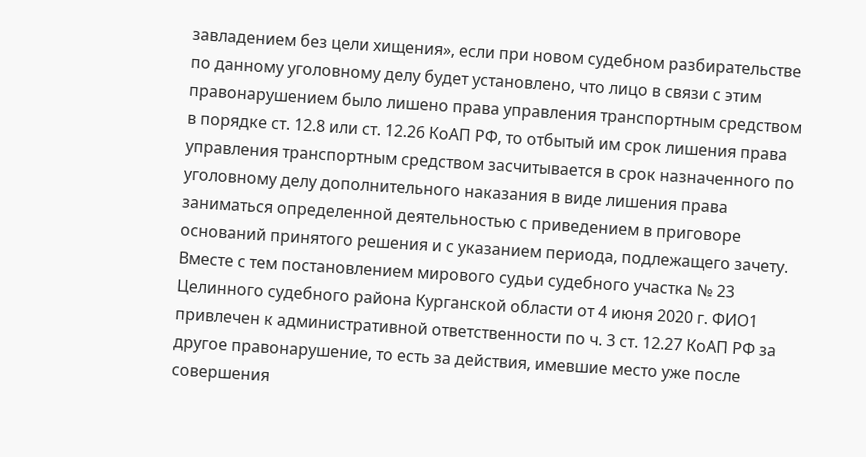завладением без цели хищения», если при новом судебном разбирательстве по данному уголовному делу будет установлено, что лицо в связи с этим правонарушением было лишено права управления транспортным средством в порядке ст. 12.8 или ст. 12.26 КоАП РФ, то отбытый им срок лишения права управления транспортным средством засчитывается в срок назначенного по уголовному делу дополнительного наказания в виде лишения права заниматься определенной деятельностью с приведением в приговоре оснований принятого решения и с указанием периода, подлежащего зачету. Вместе с тем постановлением мирового судьи судебного участка № 23 Целинного судебного района Курганской области от 4 июня 2020 г. ФИО1 привлечен к административной ответственности по ч. 3 ст. 12.27 КоАП РФ за другое правонарушение, то есть за действия, имевшие место уже после совершения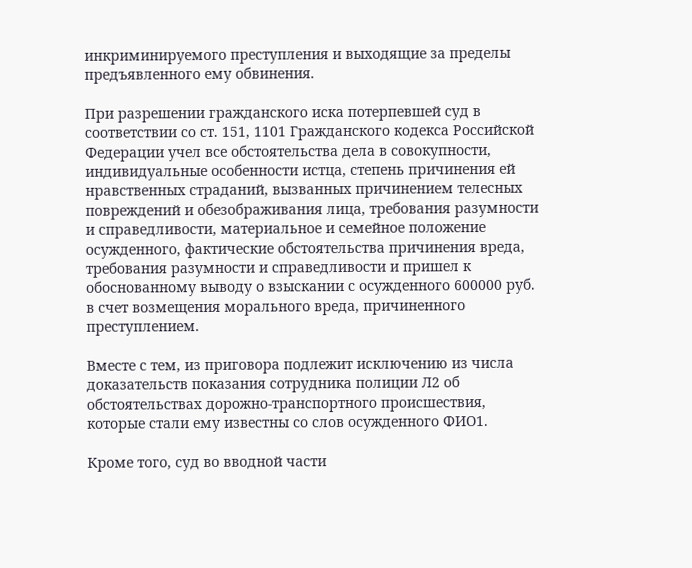инкриминируемого преступления и выходящие за пределы предъявленного ему обвинения.

При разрешении гражданского иска потерпевшей суд в соответствии со ст. 151, 1101 Гражданского кодекса Российской Федерации учел все обстоятельства дела в совокупности, индивидуальные особенности истца, степень причинения ей нравственных страданий, вызванных причинением телесных повреждений и обезображивания лица, требования разумности и справедливости, материальное и семейное положение осужденного, фактические обстоятельства причинения вреда, требования разумности и справедливости и пришел к обоснованному выводу о взыскании с осужденного 600000 руб. в счет возмещения морального вреда, причиненного преступлением.

Вместе с тем, из приговора подлежит исключению из числа доказательств показания сотрудника полиции Л2 об обстоятельствах дорожно-транспортного происшествия, которые стали ему известны со слов осужденного ФИО1.

Кроме того, суд во вводной части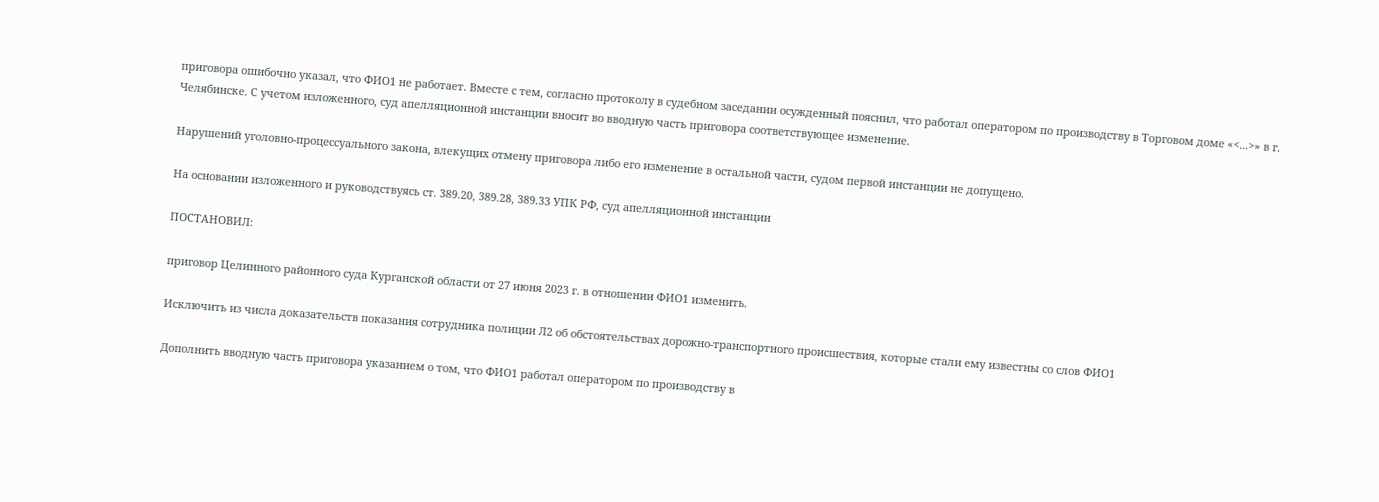приговора ошибочно указал, что ФИО1 не работает. Вместе с тем, согласно протоколу в судебном заседании осужденный пояснил, что работал оператором по производству в Торговом доме «<...>» в г. Челябинске. С учетом изложенного, суд апелляционной инстанции вносит во вводную часть приговора соответствующее изменение.

Нарушений уголовно-процессуального закона, влекущих отмену приговора либо его изменение в остальной части, судом первой инстанции не допущено.

На основании изложенного и руководствуясь ст. 389.20, 389.28, 389.33 УПК РФ, суд апелляционной инстанции

ПОСТАНОВИЛ:

приговор Целинного районного суда Курганской области от 27 июня 2023 г. в отношении ФИО1 изменить.

Исключить из числа доказательств показания сотрудника полиции Л2 об обстоятельствах дорожно-транспортного происшествия, которые стали ему известны со слов ФИО1

Дополнить вводную часть приговора указанием о том, что ФИО1 работал оператором по производству в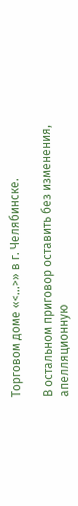Торговом доме «<...>» в г. Челябинске.

В остальном приговор оставить без изменения, апелляционную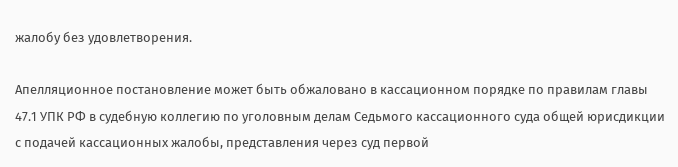жалобу без удовлетворения.

Апелляционное постановление может быть обжаловано в кассационном порядке по правилам главы 47.1 УПК РФ в судебную коллегию по уголовным делам Седьмого кассационного суда общей юрисдикции с подачей кассационных жалобы, представления через суд первой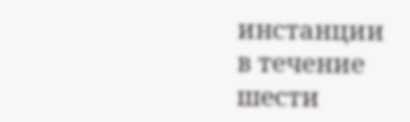инстанции в течение шести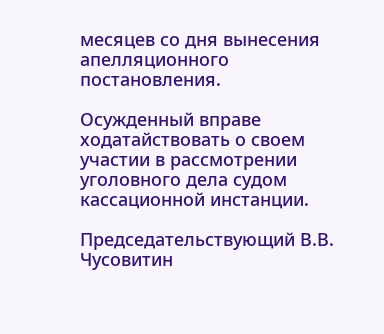месяцев со дня вынесения апелляционного постановления.

Осужденный вправе ходатайствовать о своем участии в рассмотрении уголовного дела судом кассационной инстанции.

Председательствующий В.В. Чусовитин